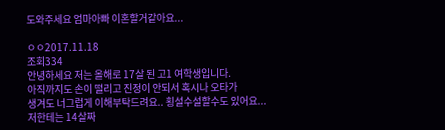도와주세요 엄마아빠 이혼할거같아요...

ㅇㅇ2017.11.18
조회334
안녕하세요 저는 올해로 17살 된 고1 여학생입니다.
아직까지도 손이 떨리고 진정이 안되서 혹시나 오타가
생겨도 너그럽게 이해부탁드려요.. 횡설수설할수도 있어요...
저한테는 14살짜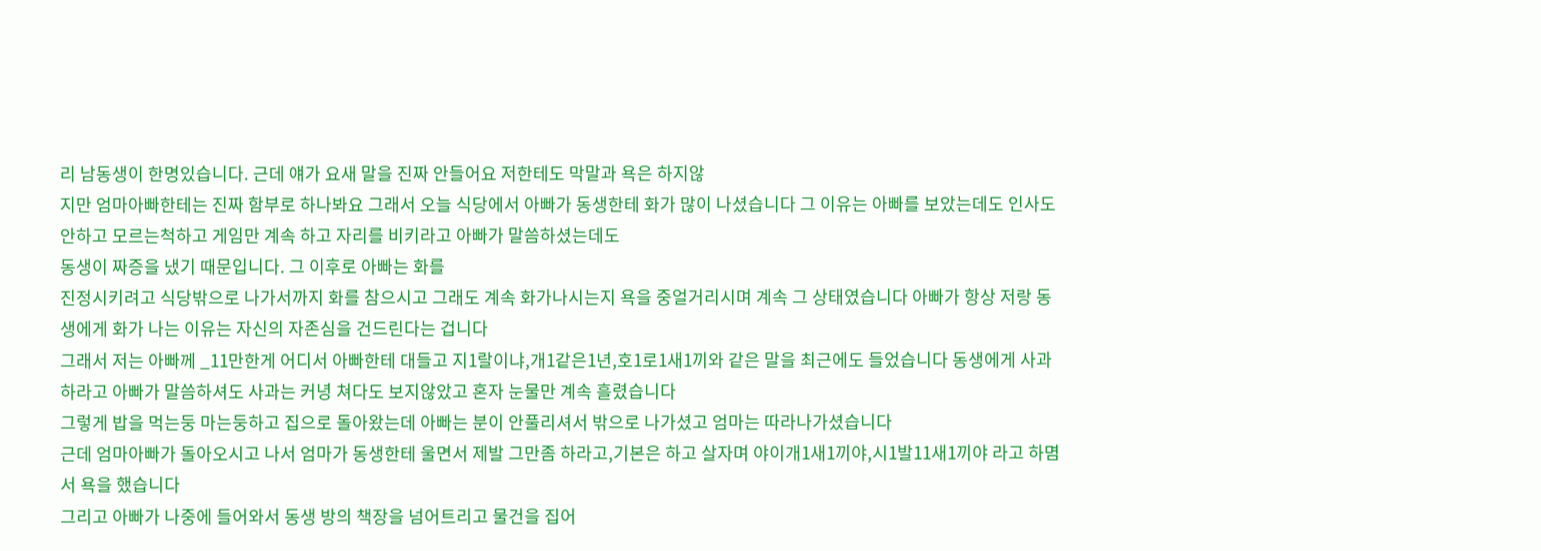리 남동생이 한명있습니다. 근데 얘가 요새 말을 진짜 안들어요 저한테도 막말과 욕은 하지않
지만 엄마아빠한테는 진짜 함부로 하나봐요 그래서 오늘 식당에서 아빠가 동생한테 화가 많이 나셨습니다 그 이유는 아빠를 보았는데도 인사도 안하고 모르는척하고 게임만 계속 하고 자리를 비키라고 아빠가 말씀하셨는데도
동생이 짜증을 냈기 때문입니다. 그 이후로 아빠는 화를
진정시키려고 식당밖으로 나가서까지 화를 참으시고 그래도 계속 화가나시는지 욕을 중얼거리시며 계속 그 상태였습니다 아빠가 항상 저랑 동생에게 화가 나는 이유는 자신의 자존심을 건드린다는 겁니다
그래서 저는 아빠께 _11만한게 어디서 아빠한테 대들고 지1랄이냐,개1같은1년,호1로1새1끼와 같은 말을 최근에도 들었습니다 동생에게 사과하라고 아빠가 말씀하셔도 사과는 커녕 쳐다도 보지않았고 혼자 눈물만 계속 흘렸습니다
그렇게 밥을 먹는둥 마는둥하고 집으로 돌아왔는데 아빠는 분이 안풀리셔서 밖으로 나가셨고 엄마는 따라나가셨습니다
근데 엄마아빠가 돌아오시고 나서 엄마가 동생한테 울면서 제발 그만좀 하라고,기본은 하고 살자며 야이개1새1끼야,시1발11새1끼야 라고 하몀서 욕을 했습니다
그리고 아빠가 나중에 들어와서 동생 방의 책장을 넘어트리고 물건을 집어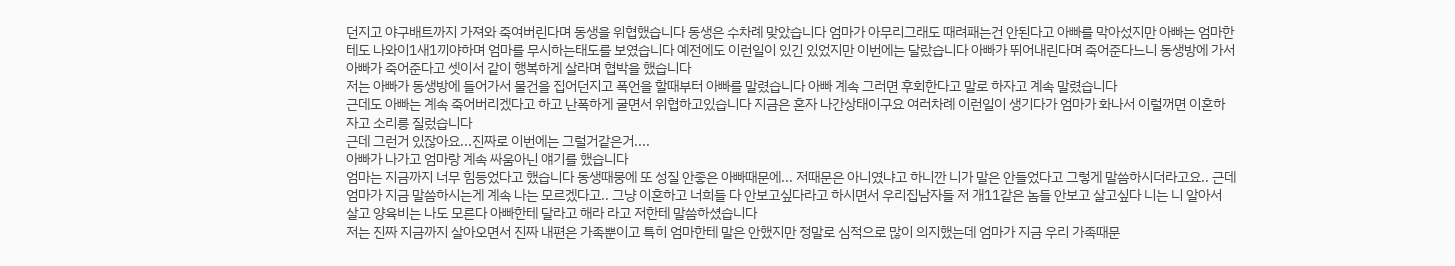던지고 야구배트까지 가져와 죽여버린다며 동생을 위협했습니다 동생은 수차례 맞았습니다 엄마가 아무리그래도 때려패는건 안된다고 아빠를 막아섰지만 아빠는 엄마한테도 나와이1새1끼야하며 엄마를 무시하는태도를 보였습니다 예전에도 이런일이 있긴 있었지만 이번에는 달랐습니다 아빠가 뛰어내린다며 죽어준다느니 동생방에 가서 아빠가 죽어준다고 셋이서 같이 행복하게 살라며 협박을 했습니다
저는 아빠가 동생방에 들어가서 물건을 집어던지고 폭언을 할때부터 아빠를 말렸습니다 아빠 계속 그러면 후회한다고 말로 하자고 계속 말렸습니다
근데도 아빠는 계속 죽어버리겠다고 하고 난폭하게 굴면서 위협하고있습니다 지금은 혼자 나간상태이구요 여러차례 이런일이 생기다가 엄마가 화나서 이럴꺼면 이혼하자고 소리릉 질렀습니다
근데 그런거 있잖아요...진짜로 이번에는 그럴거같은거....
아빠가 나가고 엄마랑 계속 싸움아닌 얘기를 했습니다
엄마는 지금까지 너무 힘등었다고 했습니다 동생때뭉에 또 성질 안좋은 아빠때문에... 저때문은 아니였냐고 하니깐 니가 말은 안들었다고 그렇게 말씀하시더라고요.. 근데 엄마가 지금 말씀하시는게 계속 나는 모르겠다고.. 그냥 이혼하고 너희들 다 안보고싶다라고 하시면서 우리집남자들 저 개11같은 놈들 안보고 살고싶다 니는 니 알아서 살고 양육비는 나도 모른다 아빠한테 달라고 해라 라고 저한테 말씀하셨습니다
저는 진짜 지금까지 살아오면서 진짜 내편은 가족뿐이고 특히 엄마한테 말은 안했지만 정말로 심적으로 많이 의지했는데 엄마가 지금 우리 가족때문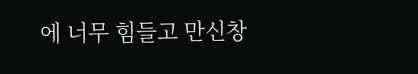에 너무 힘들고 만신창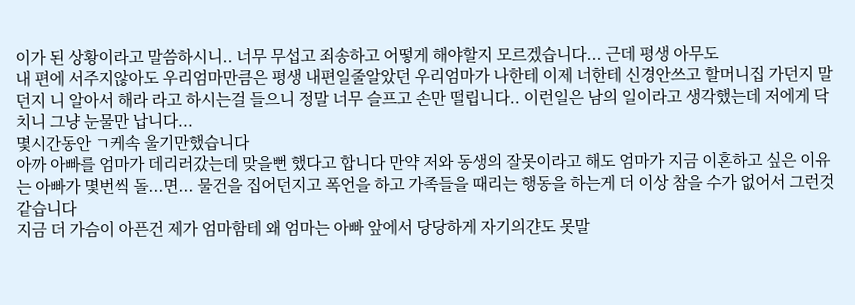이가 된 상황이라고 말씀하시니.. 너무 무섭고 죄송하고 어떻게 해야할지 모르겠습니다... 근데 평생 아무도
내 편에 서주지않아도 우리엄마만큼은 평생 내편일줄알았던 우리엄마가 나한테 이제 너한테 신경안쓰고 할머니집 가던지 말던지 니 알아서 해라 라고 하시는걸 들으니 정말 너무 슬프고 손만 떨립니다.. 이런일은 남의 일이라고 생각했는데 저에게 닥치니 그냥 눈물만 납니다...
몇시간동안 ㄱ케속 울기만했습니다
아까 아빠를 엄마가 데리러갔는데 맞을뻔 했다고 합니다 만약 저와 동생의 잘못이라고 해도 엄마가 지금 이혼하고 싶은 이유는 아빠가 몇번씩 돌...면... 물건을 집어던지고 폭언을 하고 가족들을 때리는 행동을 하는게 더 이상 참을 수가 없어서 그런것 같습니다
지금 더 가슴이 아픈건 제가 엄마함테 왜 엄마는 아빠 앞에서 당당하게 자기의갼도 못말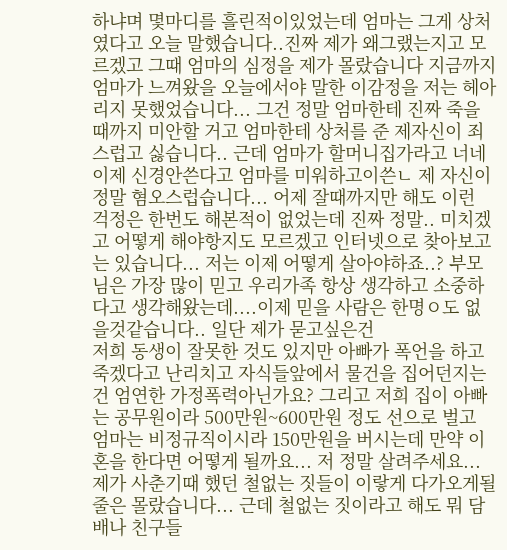하냐며 몇마디를 흘린적이있었는데 엄마는 그게 상처였다고 오늘 말했습니다..진짜 제가 왜그랬는지고 모르겠고 그때 엄마의 심정을 제가 몰랐습니다 지금까지 엄마가 느껴왔을 오늘에서야 말한 이감정을 저는 헤아리지 못했었습니다... 그건 정말 엄마한테 진짜 죽을때까지 미안할 거고 엄마한테 상처를 준 제자신이 죄스럽고 싫습니다.. 근데 엄마가 할머니집가라고 너네 이제 신경안쓴다고 엄마를 미워하고이쓴ㄴ 제 자신이 정말 혐오스럽습니다... 어제 잘때까지만 해도 이런 걱정은 한번도 해본적이 없었는데 진짜 정말.. 미치겠고 어떻게 해야항지도 모르겠고 인터넷으로 찾아보고는 있습니다... 저는 이제 어떻게 살아야하죠..? 부모님은 가장 많이 믿고 우리가족 항상 생각하고 소중하다고 생각해왔는데....이제 믿을 사람은 한명ㅇ도 없을것같습니다.. 일단 제가 묻고싶은건
저희 동생이 잘못한 것도 있지만 아빠가 폭언을 하고 죽겠다고 난리치고 자식들앞에서 물건을 집어던지는 건 엄연한 가정폭력아닌가요? 그리고 저희 집이 아빠는 공무원이라 500만원~600만원 정도 선으로 벌고 엄마는 비정규직이시라 150만원을 버시는데 만약 이혼을 한다면 어떻게 될까요... 저 정말 살려주세요... 제가 사춘기때 했던 철없는 짓들이 이랗게 다가오게될줄은 몰랐습니다... 근데 철없는 짓이라고 해도 뭐 담배나 친구들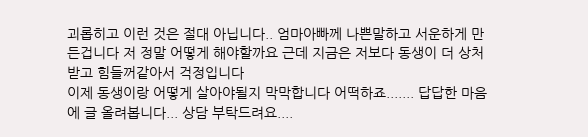괴롭히고 이런 것은 절대 아닙니다.. 엄마아빠께 나쁜말하고 서운하게 만든겁니다 저 정말 어떻게 해야할까요 근데 지금은 저보다 동생이 더 상처받고 힘들꺼같아서 걱정입니다
이제 동생이랑 어떻게 살아야될지 막막합니다 어떡하죠....... 답답한 마음에 글 올려봅니다... 상담 부탁드려요....